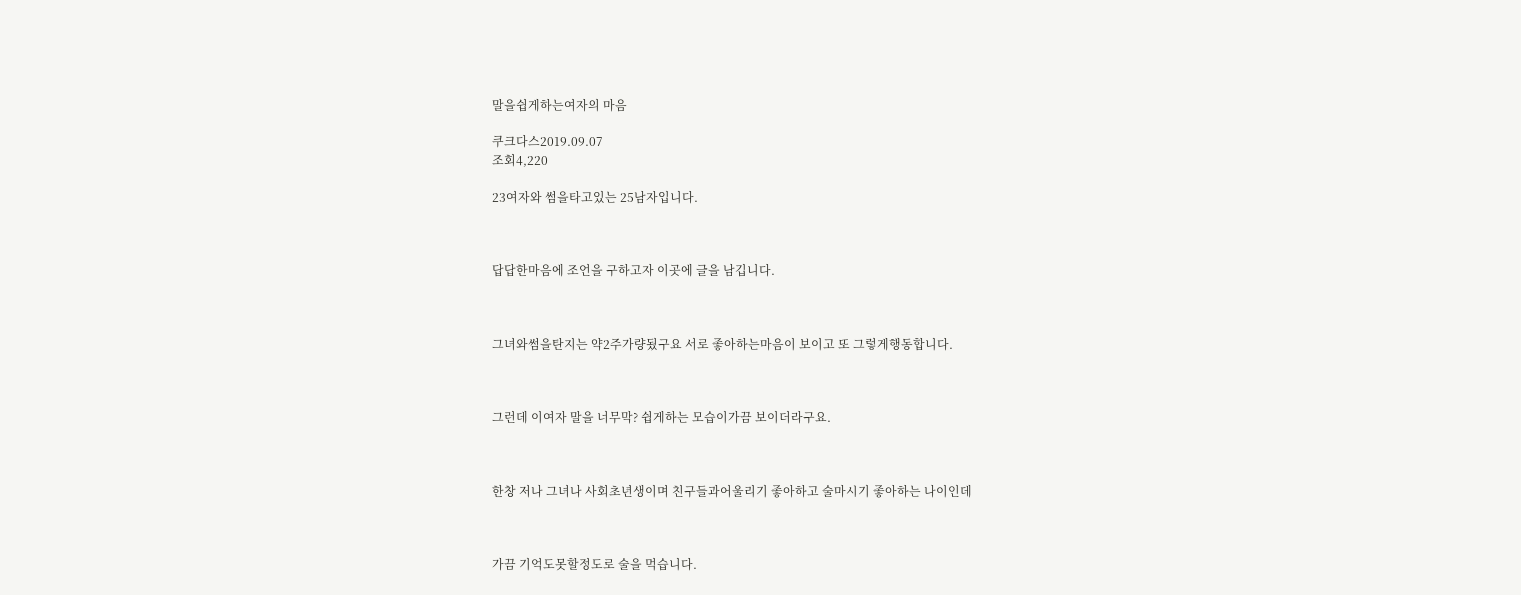말을쉽게하는여자의 마음

쿠크다스2019.09.07
조회4,220

23여자와 썸을타고있는 25남자입니다.



답답한마음에 조언을 구하고자 이곳에 글을 남깁니다.



그녀와썸을탄지는 약2주가량됬구요 서로 좋아하는마음이 보이고 또 그렇게행동합니다.



그런데 이여자 말을 너무막? 쉽게하는 모습이가끔 보이더라구요.



한창 저나 그녀나 사회초년생이며 친구들과어울리기 좋아하고 술마시기 좋아하는 나이인데



가끔 기억도못할정도로 술을 먹습니다.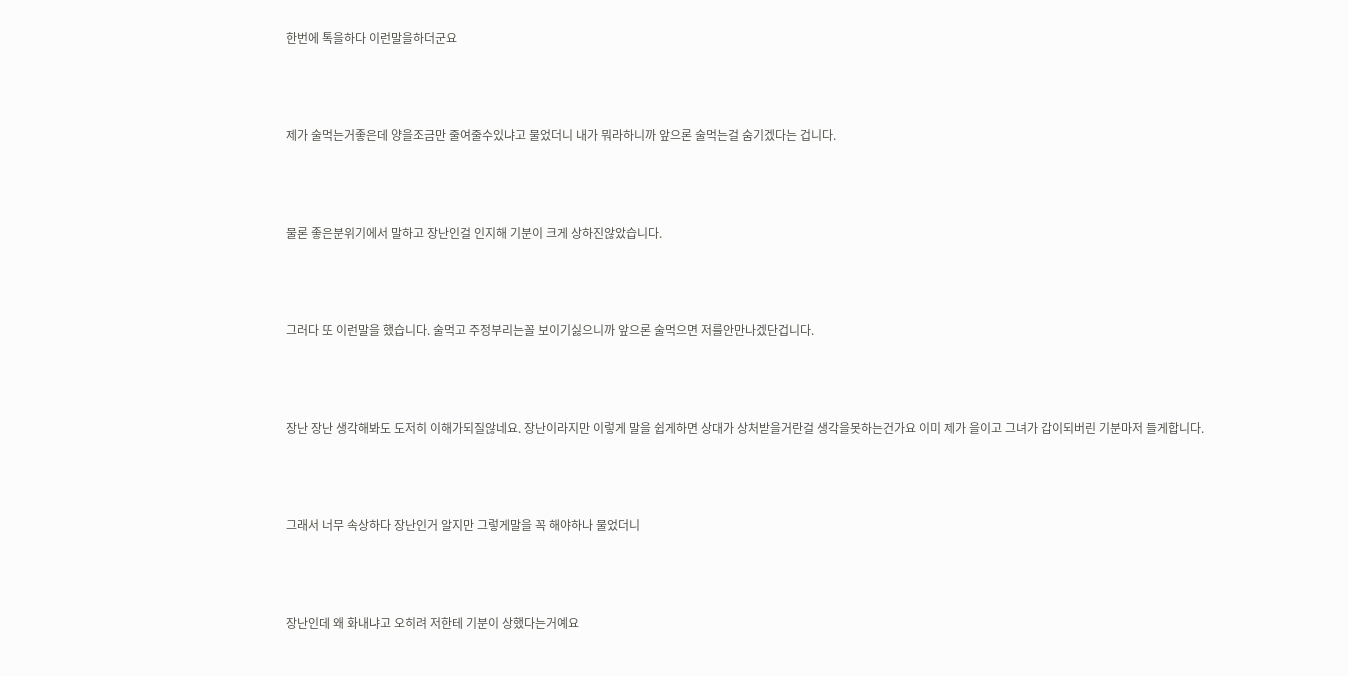한번에 톡을하다 이런말을하더군요



제가 술먹는거좋은데 양을조금만 줄여줄수있냐고 물었더니 내가 뭐라하니까 앞으론 술먹는걸 숨기겠다는 겁니다.



물론 좋은분위기에서 말하고 장난인걸 인지해 기분이 크게 상하진않았습니다.



그러다 또 이런말을 했습니다. 술먹고 주정부리는꼴 보이기싫으니까 앞으론 술먹으면 저를안만나겠단겁니다.



장난 장난 생각해봐도 도저히 이해가되질않네요. 장난이라지만 이렇게 말을 쉽게하면 상대가 상처받을거란걸 생각을못하는건가요 이미 제가 을이고 그녀가 갑이되버린 기분마저 들게합니다.



그래서 너무 속상하다 장난인거 알지만 그렇게말을 꼭 해야하나 물었더니



장난인데 왜 화내냐고 오히려 저한테 기분이 상했다는거예요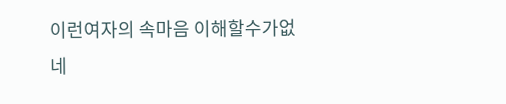이런여자의 속마음 이해할수가없네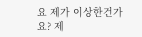요 제가 이상한건가요? 제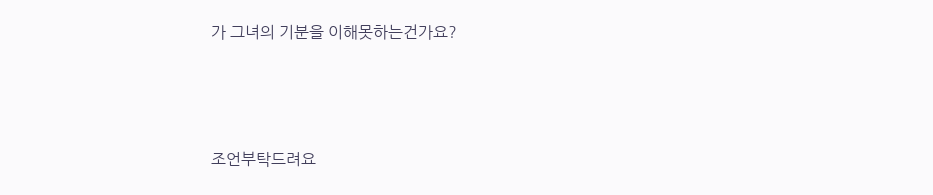가 그녀의 기분을 이해못하는건가요?



조언부탁드려요